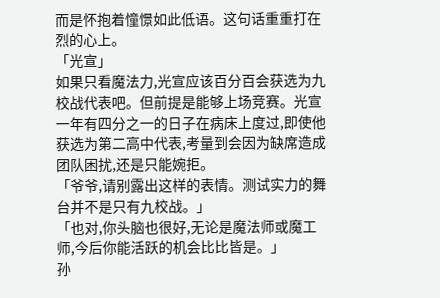而是怀抱着憧憬如此低语。这句话重重打在烈的心上。
「光宣」
如果只看魔法力,光宣应该百分百会获选为九校战代表吧。但前提是能够上场竞赛。光宣一年有四分之一的日子在病床上度过,即使他获选为第二高中代表,考量到会因为缺席造成团队困扰,还是只能婉拒。
「爷爷,请别露出这样的表情。测试实力的舞台并不是只有九校战。」
「也对,你头脑也很好,无论是魔法师或魔工师,今后你能活跃的机会比比皆是。」
孙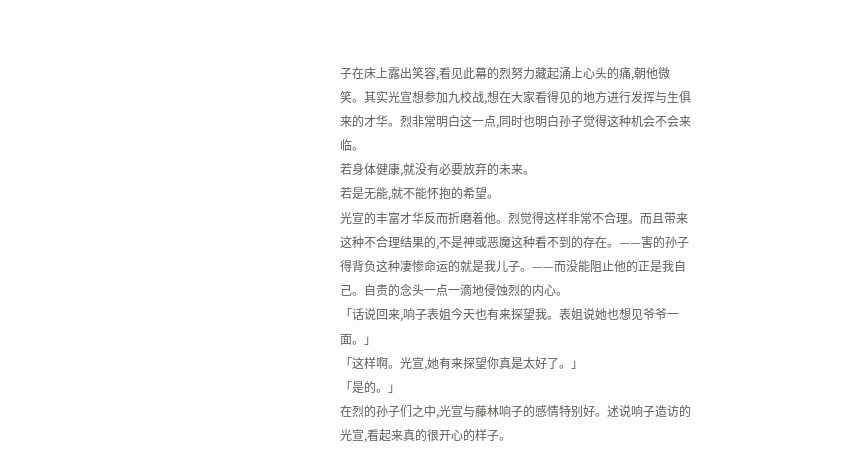子在床上露出笑容,看见此幕的烈努力藏起涌上心头的痛,朝他微笑。其实光宣想参加九校战,想在大家看得见的地方进行发挥与生俱来的才华。烈非常明白这一点,同时也明白孙子觉得这种机会不会来临。
若身体健康,就没有必要放弃的未来。
若是无能,就不能怀抱的希望。
光宣的丰富才华反而折磨着他。烈觉得这样非常不合理。而且带来这种不合理结果的,不是神或恶魔这种看不到的存在。——害的孙子得背负这种凄惨命运的就是我儿子。——而没能阻止他的正是我自己。自责的念头一点一滴地侵蚀烈的内心。
「话说回来,响子表姐今天也有来探望我。表姐说她也想见爷爷一面。」
「这样啊。光宣,她有来探望你真是太好了。」
「是的。」
在烈的孙子们之中,光宣与藤林响子的感情特别好。述说响子造访的光宣,看起来真的很开心的样子。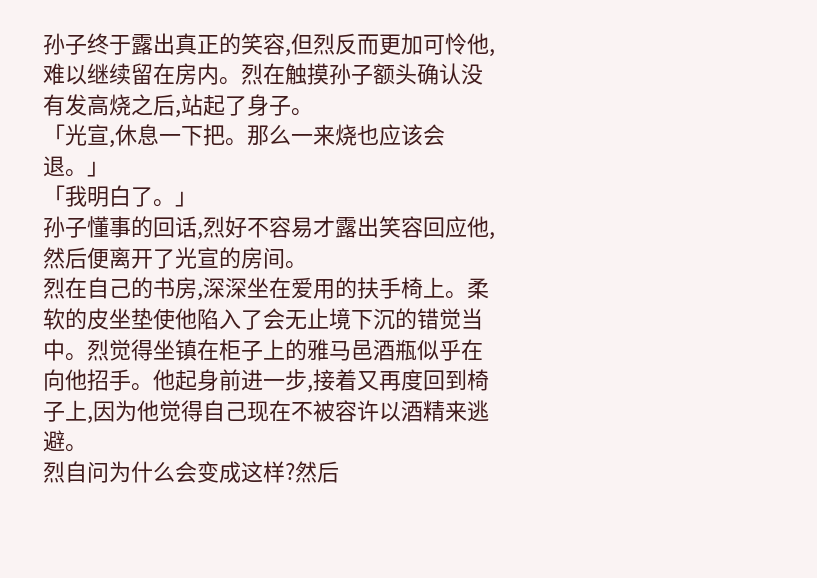孙子终于露出真正的笑容,但烈反而更加可怜他,难以继续留在房内。烈在触摸孙子额头确认没有发高烧之后,站起了身子。
「光宣,休息一下把。那么一来烧也应该会退。」
「我明白了。」
孙子懂事的回话,烈好不容易才露出笑容回应他,然后便离开了光宣的房间。
烈在自己的书房,深深坐在爱用的扶手椅上。柔软的皮坐垫使他陷入了会无止境下沉的错觉当中。烈觉得坐镇在柜子上的雅马邑酒瓶似乎在向他招手。他起身前进一步,接着又再度回到椅子上,因为他觉得自己现在不被容许以酒精来逃避。
烈自问为什么会变成这样?然后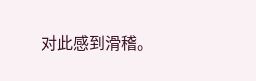对此感到滑稽。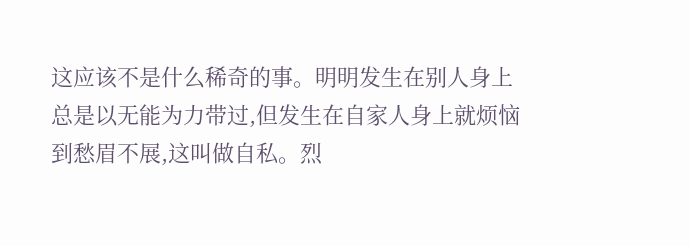这应该不是什么稀奇的事。明明发生在别人身上总是以无能为力带过,但发生在自家人身上就烦恼到愁眉不展,这叫做自私。烈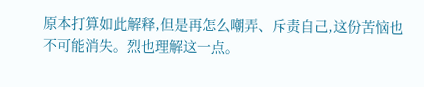原本打算如此解释,但是再怎么嘲弄、斥责自己,这份苦恼也不可能消失。烈也理解这一点。